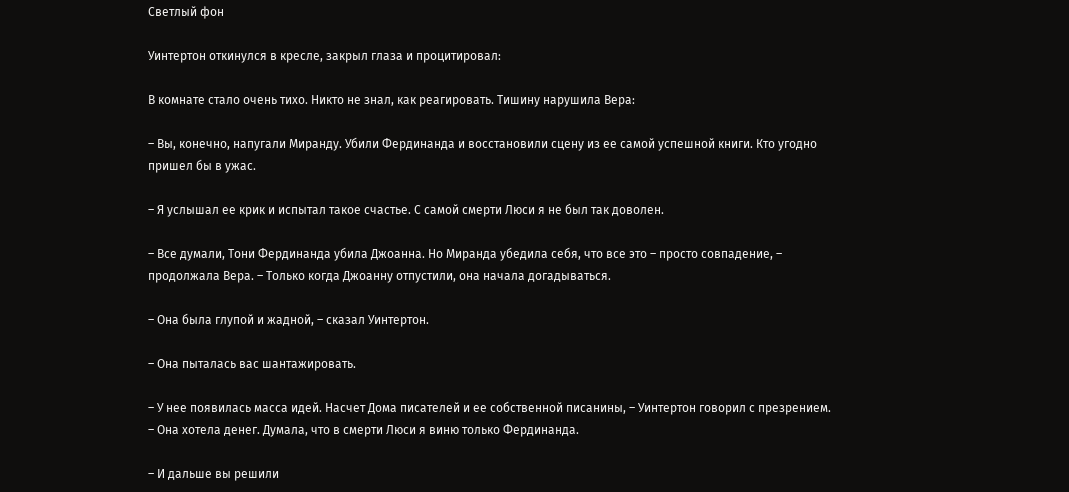Светлый фон

Уинтертон откинулся в кресле, закрыл глаза и процитировал:

В комнате стало очень тихо. Никто не знал, как реагировать. Тишину нарушила Вера:

– Вы, конечно, напугали Миранду. Убили Фердинанда и восстановили сцену из ее самой успешной книги. Кто угодно пришел бы в ужас.

– Я услышал ее крик и испытал такое счастье. С самой смерти Люси я не был так доволен.

– Все думали, Тони Фердинанда убила Джоанна. Но Миранда убедила себя, что все это – просто совпадение, – продолжала Вера. – Только когда Джоанну отпустили, она начала догадываться.

– Она была глупой и жадной, – сказал Уинтертон.

– Она пыталась вас шантажировать.

– У нее появилась масса идей. Насчет Дома писателей и ее собственной писанины, – Уинтертон говорил с презрением. – Она хотела денег. Думала, что в смерти Люси я виню только Фердинанда.

– И дальше вы решили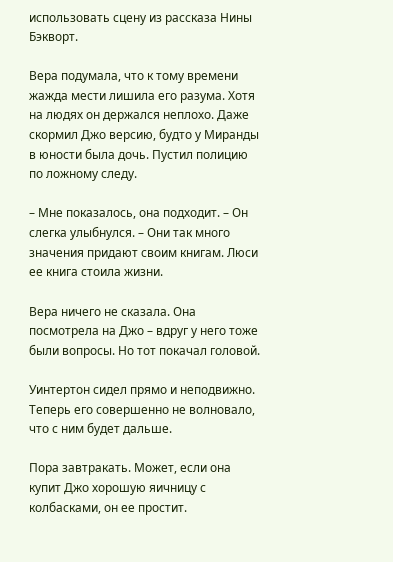использовать сцену из рассказа Нины Бэкворт.

Вера подумала, что к тому времени жажда мести лишила его разума. Хотя на людях он держался неплохо. Даже скормил Джо версию, будто у Миранды в юности была дочь. Пустил полицию по ложному следу.

– Мне показалось, она подходит. – Он слегка улыбнулся. – Они так много значения придают своим книгам. Люси ее книга стоила жизни.

Вера ничего не сказала. Она посмотрела на Джо – вдруг у него тоже были вопросы. Но тот покачал головой.

Уинтертон сидел прямо и неподвижно. Теперь его совершенно не волновало, что с ним будет дальше.

Пора завтракать. Может, если она купит Джо хорошую яичницу с колбасками, он ее простит.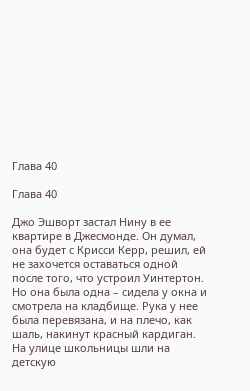Глава 40

Глава 40

Джо Эшворт застал Нину в ее квартире в Джесмонде. Он думал, она будет с Крисси Керр, решил, ей не захочется оставаться одной после того, что устроил Уинтертон. Но она была одна – сидела у окна и смотрела на кладбище. Рука у нее была перевязана, и на плечо, как шаль, накинут красный кардиган. На улице школьницы шли на детскую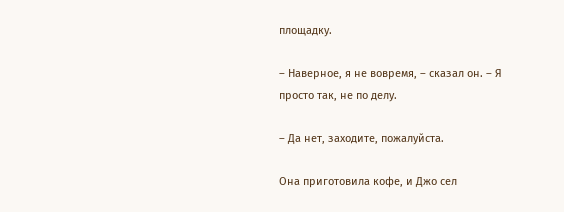площадку.

– Наверное, я не вовремя, – сказал он. – Я просто так, не по делу.

– Да нет, заходите, пожалуйста.

Она приготовила кофе, и Джо сел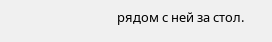рядом с ней за стол.